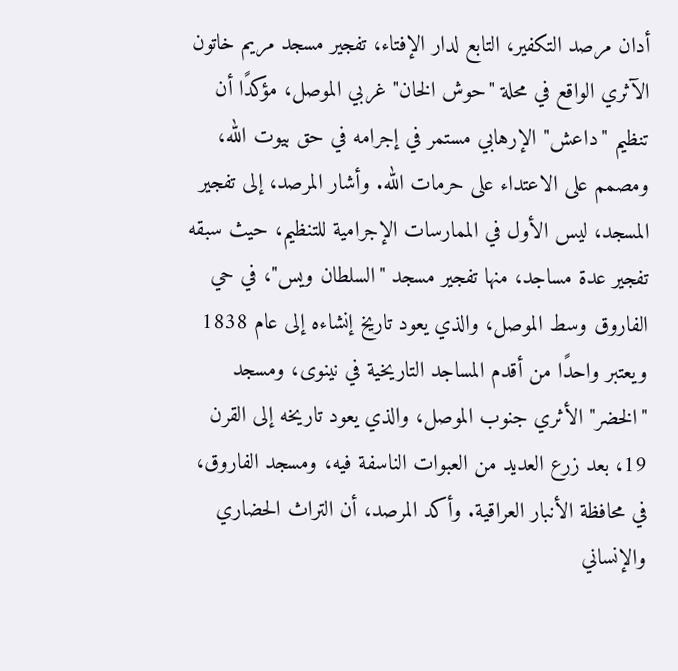أدان مرصد التكفير، التابع لدار الإفتاء، تفجير مسجد مريم خاتون الآثري الواقع في محلة "حوش الخان" غربي الموصل، مؤكدًا أن تنظيم "داعش" الإرهابي مستمر في إجرامه في حق بيوت الله، ومصمم على الاعتداء على حرمات الله. وأشار المرصد، إلى تفجير المسجد، ليس الأول في الممارسات الإجرامية للتنظيم، حيث سبقه تفجير عدة مساجد، منها تفجير مسجد "السلطان ويس"، في حي الفاروق وسط الموصل، والذي يعود تاريخ إنشاءه إلى عام 1838 ويعتبر واحدًا من أقدم المساجد التاريخية في نينوى، ومسجد "الخضر" الأثري جنوب الموصل، والذي يعود تاريخه إلى القرن 19، بعد زرع العديد من العبوات الناسفة فيه، ومسجد الفاروق، في محافظة الأنبار العراقية. وأكد المرصد، أن التراث الحضاري والإنساني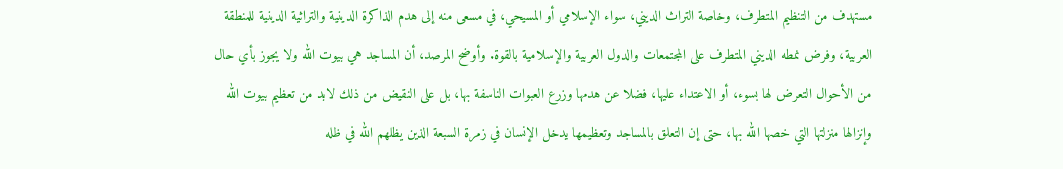مستهدف من التنظيم المتطرف، وخاصة التراث الديني، سواء الإسلامي أو المسيحي، في مسعى منه إلى هدم الذاكرة الدينية والتراثية الدينية للمنطقة العربية، وفرض نمطه الديني المتطرف على المجتمعات والدول العربية والإسلامية بالقوة. وأوضح المرصد، أن المساجد هي بيوت الله ولا يجوز بأي حال من الأحوال التعرض لها بسوء، أو الاعتداء عليها، فضلا عن هدمها وزرع العبوات الناسفة بها، بل على النقيض من ذلك لابد من تعظيم بيوت الله وإنزالها منزلتها التي خصها الله بها، حتى إن التعلق بالمساجد وتعظيمها يدخل الإنسان في زمرة السبعة الذين يظلهم الله في ظله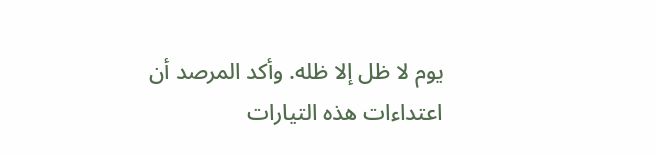يوم لا ظل إلا ظله. وأكد المرصد أن اعتداءات هذه التيارات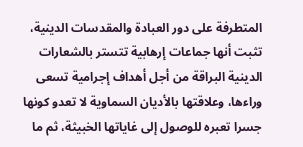المتطرفة على دور العبادة والمقدسات الدينية، تثبت أنها جماعات إرهابية تتستر بالشعارات الدينية البراقة من أجل أهداف إجرامية تسعى وراءها، وعلاقتها بالأديان السماوية لا تعدو كونها جسرا تعبره للوصول إلى غاياتها الخبيثة، ثم ما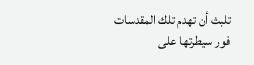تلبث أن تهدم تلك المقدسات فور سيطرتها على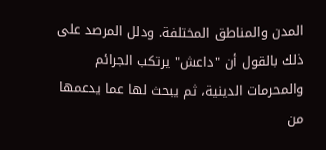المدن والمناطق المختلفة. ودلل المرصد على ذلك بالقول أن "داعش" يرتكب الجرائم والمحرمات الدينية، ثم يبحث لها عما يدعمها من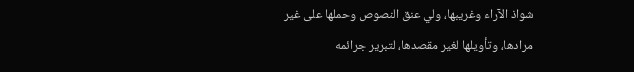شواذ الآراء وغريبها، ولي عنق النصوص وحملها على غير مرادها، وتأويلها لغير مقصدها، لتبرير جرائمه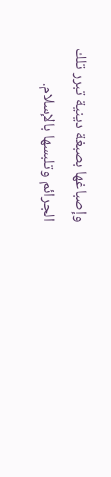وإصباغها بصبغة دينية تبرر تلك الجرائم وتلبسها بالإسلام.